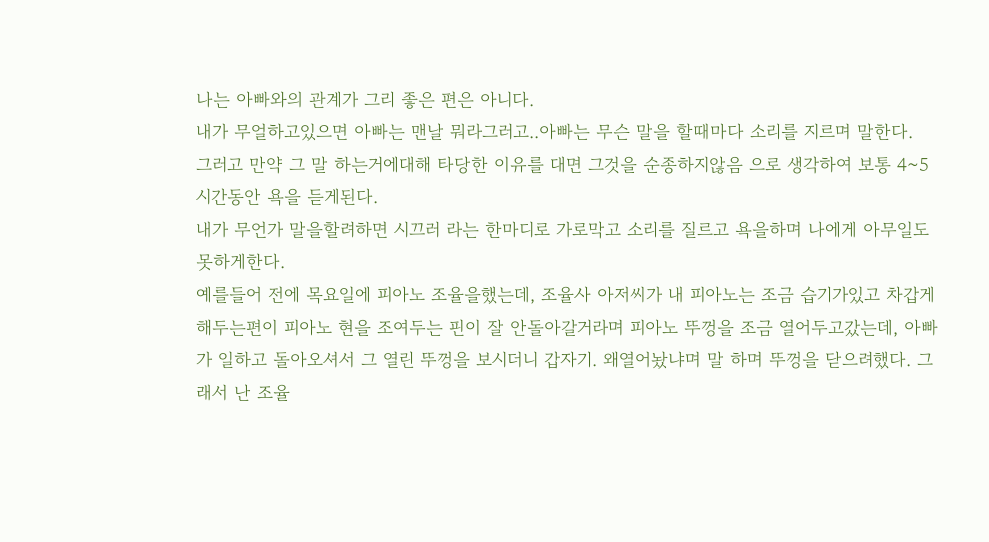나는 아빠와의 관계가 그리 좋은 편은 아니다.
내가 무얼하고있으면 아빠는 맨날 뭐라그러고..아빠는 무슨 말을 할때마다 소리를 지르며 말한다.
그러고 만약 그 말 하는거에대해 타당한 이유를 대면 그것을 순종하지않음 으로 생각하여 보통 4~5시간동안 욕을 듣게된다.
내가 무언가 말을할려하면 시끄러 라는 한마디로 가로막고 소리를 질르고 욕을하며 나에게 아무일도 못하게한다.
예를들어 전에 목요일에 피아노 조율을했는데, 조율사 아저씨가 내 피아노는 조금 습기가있고 차갑게해두는편이 피아노 현을 조여두는 핀이 잘 안돌아갈거라며 피아노 뚜껑을 조금 열어두고갔는데, 아빠가 일하고 돌아오셔서 그 열린 뚜껑을 보시더니 갑자기. 왜열어놨냐며 말 하며 뚜껑을 닫으려했다. 그래서 난 조율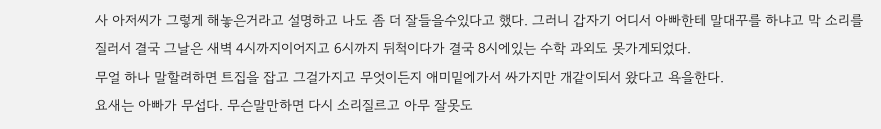사 아저씨가 그렇게 해놓은거라고 설명하고 나도 좀 더 잘들을수있다고 했다. 그러니 갑자기 어디서 아빠한테 말대꾸를 하냐고 막 소리를 질러서 결국 그날은 새벽 4시까지이어지고 6시까지 뒤척이다가 결국 8시에있는 수학 과외도 못가게되었다.
무얼 하나 말할려하면 트집을 잡고 그걸가지고 무엇이든지 애미밑에가서 싸가지만 개같이되서 왔다고 욕을한다.
요새는 아빠가 무섭다. 무슨말만하면 다시 소리질르고 아무 잘못도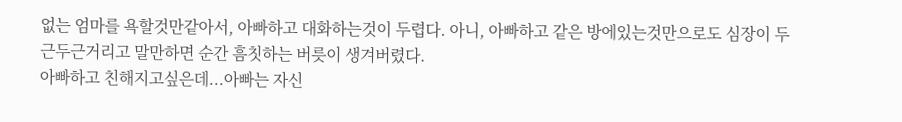없는 엄마를 욕할것만같아서, 아빠하고 대화하는것이 두렵다. 아니, 아빠하고 같은 방에있는것만으로도 심장이 두근두근거리고 말만하면 순간 흠칫하는 버릇이 생겨버렸다.
아빠하고 친해지고싶은데...아빠는 자신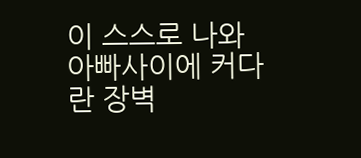이 스스로 나와 아빠사이에 커다란 장벽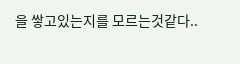을 쌓고있는지를 모르는것같다..